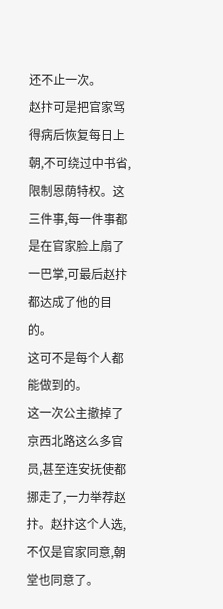还不止一次。
赵抃可是把官家骂得病后恢复每日上朝,不可绕过中书省,限制恩荫特权。这三件事,每一件事都是在官家脸上扇了一巴掌,可最后赵抃都达成了他的目的。
这可不是每个人都能做到的。
这一次公主撤掉了京西北路这么多官员,甚至连安抚使都挪走了,一力举荐赵抃。赵抃这个人选,不仅是官家同意,朝堂也同意了。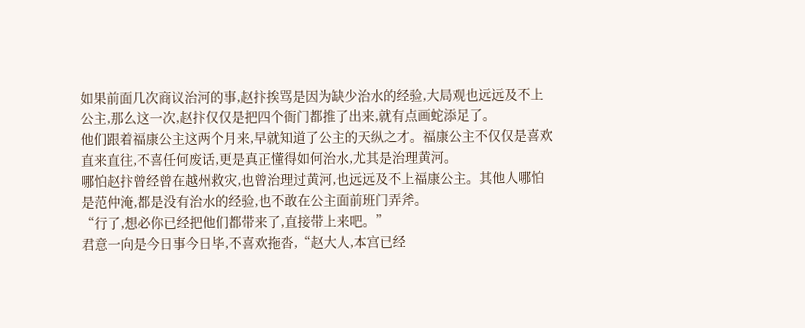如果前面几次商议治河的事,赵抃挨骂是因为缺少治水的经验,大局观也远远及不上公主,那么这一次,赵抃仅仅是把四个衙门都推了出来,就有点画蛇添足了。
他们跟着福康公主这两个月来,早就知道了公主的天纵之才。福康公主不仅仅是喜欢直来直往,不喜任何废话,更是真正懂得如何治水,尤其是治理黄河。
哪怕赵抃曾经曾在越州救灾,也曾治理过黄河,也远远及不上福康公主。其他人哪怕是范仲淹,都是没有治水的经验,也不敢在公主面前班门弄斧。
“行了,想必你已经把他们都带来了,直接带上来吧。”
君意一向是今日事今日毕,不喜欢拖沓,“赵大人,本宫已经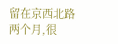留在京西北路两个月,很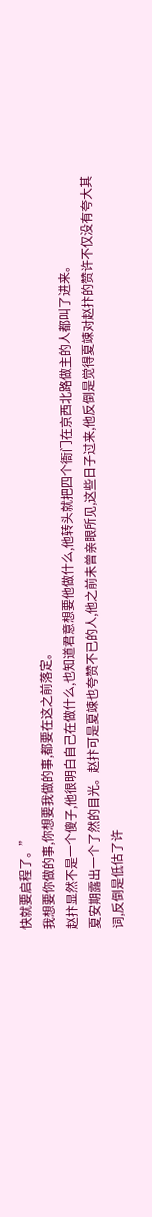快就要启程了。”
我想要你做的事,你想要我做的事,都要在这之前落定。
赵抃显然不是一个傻子,他很明白自己在做什么,也知道君意想要他做什么,他转头就把四个衙门在京西北路做主的人都叫了进来。
夏安期露出一个了然的目光。赵抃可是夏竦也夸赞不已的人,他之前未曾亲眼所见,这些日子过来,他反倒是觉得夏竦对赵抃的赞许不仅没有夸大其词,反倒是低估了许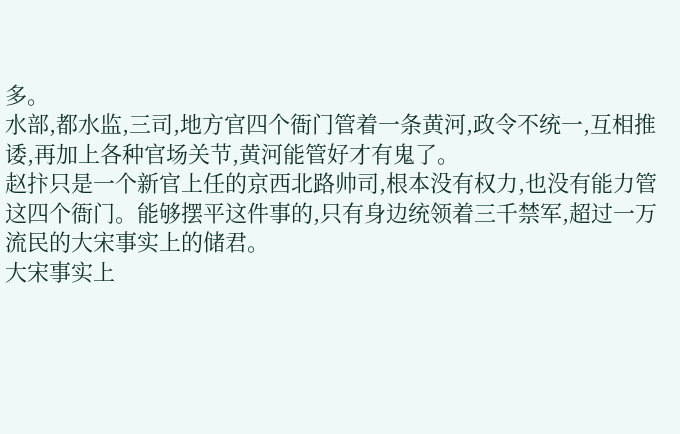多。
水部,都水监,三司,地方官四个衙门管着一条黄河,政令不统一,互相推诿,再加上各种官场关节,黄河能管好才有鬼了。
赵抃只是一个新官上任的京西北路帅司,根本没有权力,也没有能力管这四个衙门。能够摆平这件事的,只有身边统领着三千禁军,超过一万流民的大宋事实上的储君。
大宋事实上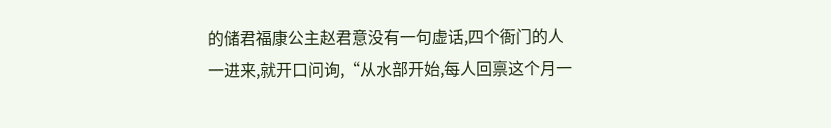的储君福康公主赵君意没有一句虚话,四个衙门的人一进来,就开口问询,“从水部开始,每人回禀这个月一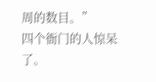周的数目。”
四个衙门的人惊呆了。